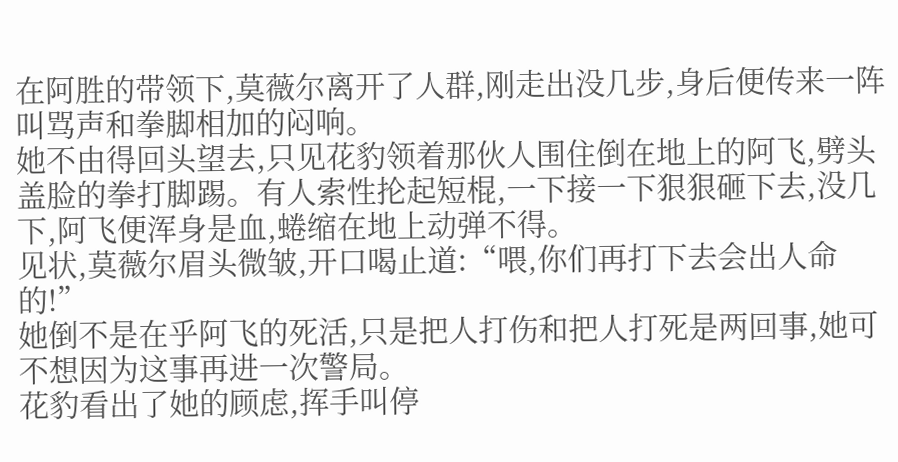在阿胜的带领下,莫薇尔离开了人群,刚走出没几步,身后便传来一阵叫骂声和拳脚相加的闷响。
她不由得回头望去,只见花豹领着那伙人围住倒在地上的阿飞,劈头盖脸的拳打脚踢。有人索性抡起短棍,一下接一下狠狠砸下去,没几下,阿飞便浑身是血,蜷缩在地上动弹不得。
见状,莫薇尔眉头微皱,开口喝止道:“喂,你们再打下去会出人命的!”
她倒不是在乎阿飞的死活,只是把人打伤和把人打死是两回事,她可不想因为这事再进一次警局。
花豹看出了她的顾虑,挥手叫停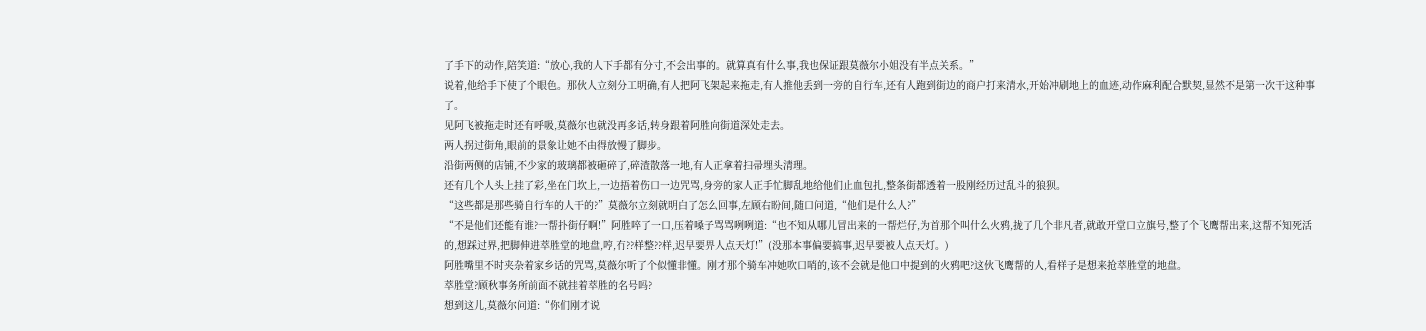了手下的动作,陪笑道:“放心,我的人下手都有分寸,不会出事的。就算真有什么事,我也保证跟莫薇尔小姐没有半点关系。”
说着,他给手下使了个眼色。那伙人立刻分工明确,有人把阿飞架起来拖走,有人推他丢到一旁的自行车,还有人跑到街边的商户打来清水,开始冲刷地上的血迹,动作麻利配合默契,显然不是第一次干这种事了。
见阿飞被拖走时还有呼吸,莫薇尔也就没再多话,转身跟着阿胜向街道深处走去。
两人拐过街角,眼前的景象让她不由得放慢了脚步。
沿街两侧的店铺,不少家的玻璃都被砸碎了,碎渣散落一地,有人正拿着扫帚埋头清理。
还有几个人头上挂了彩,坐在门坎上,一边捂着伤口一边咒骂,身旁的家人正手忙脚乱地给他们止血包扎,整条街都透着一股刚经历过乱斗的狼狈。
“这些都是那些骑自行车的人干的?”莫薇尔立刻就明白了怎么回事,左顾右盼间,随口问道,“他们是什么人?”
“不是他们还能有谁?一帮扑街仔啊!”阿胜啐了一口,压着嗓子骂骂咧咧道:“也不知从哪儿冒出来的一帮烂仔,为首那个叫什么火鸦,拢了几个非凡者,就敢开堂口立旗号,整了个飞鹰帮出来,这帮不知死活的,想踩过界,把脚伸进萃胜堂的地盘,哼,冇??样整??样,迟早要畀人点天灯!”(没那本事偏要搞事,迟早要被人点天灯。)
阿胜嘴里不时夹杂着家乡话的咒骂,莫薇尔听了个似懂非懂。刚才那个骑车冲她吹口哨的,该不会就是他口中提到的火鸦吧?这伙飞鹰帮的人,看样子是想来抢萃胜堂的地盘。
萃胜堂?顾秋事务所前面不就挂着萃胜的名号吗?
想到这儿,莫薇尔问道:“你们刚才说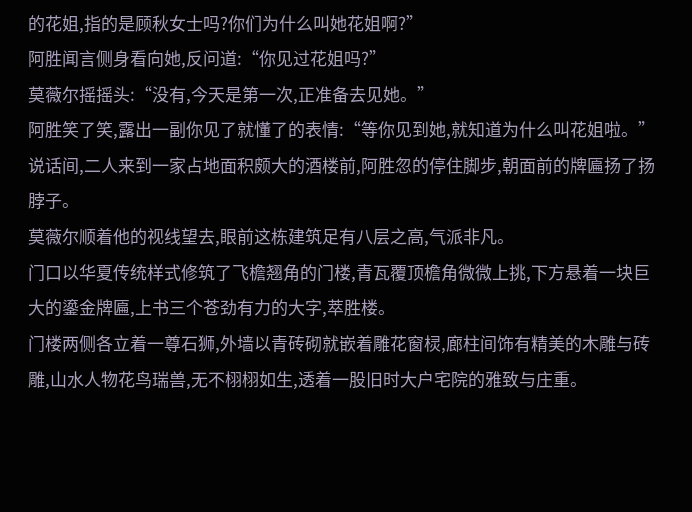的花姐,指的是顾秋女士吗?你们为什么叫她花姐啊?”
阿胜闻言侧身看向她,反问道:“你见过花姐吗?”
莫薇尔摇摇头:“没有,今天是第一次,正准备去见她。”
阿胜笑了笑,露出一副你见了就懂了的表情:“等你见到她,就知道为什么叫花姐啦。”
说话间,二人来到一家占地面积颇大的酒楼前,阿胜忽的停住脚步,朝面前的牌匾扬了扬脖子。
莫薇尔顺着他的视线望去,眼前这栋建筑足有八层之高,气派非凡。
门口以华夏传统样式修筑了飞檐翘角的门楼,青瓦覆顶檐角微微上挑,下方悬着一块巨大的鎏金牌匾,上书三个苍劲有力的大字,萃胜楼。
门楼两侧各立着一尊石狮,外墙以青砖砌就嵌着雕花窗棂,廊柱间饰有精美的木雕与砖雕,山水人物花鸟瑞兽,无不栩栩如生,透着一股旧时大户宅院的雅致与庄重。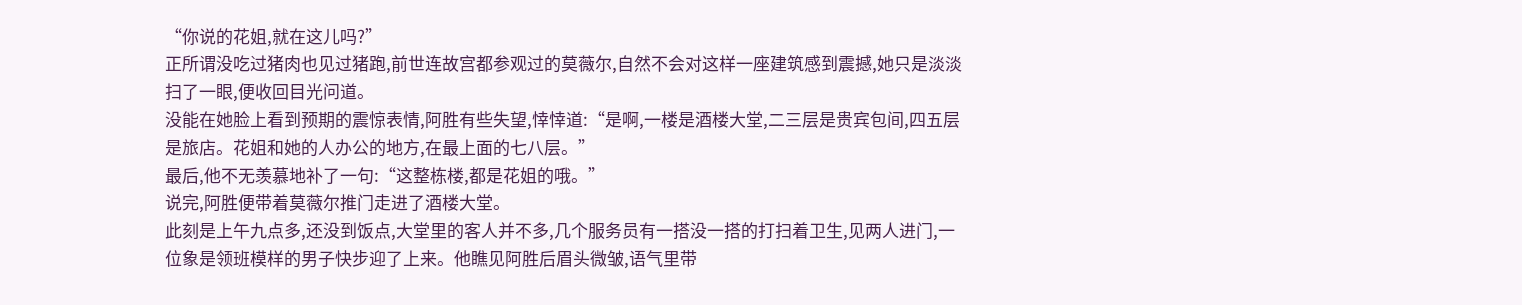“你说的花姐,就在这儿吗?”
正所谓没吃过猪肉也见过猪跑,前世连故宫都参观过的莫薇尔,自然不会对这样一座建筑感到震撼,她只是淡淡扫了一眼,便收回目光问道。
没能在她脸上看到预期的震惊表情,阿胜有些失望,悻悻道:“是啊,一楼是酒楼大堂,二三层是贵宾包间,四五层是旅店。花姐和她的人办公的地方,在最上面的七八层。”
最后,他不无羡慕地补了一句:“这整栋楼,都是花姐的哦。”
说完,阿胜便带着莫薇尔推门走进了酒楼大堂。
此刻是上午九点多,还没到饭点,大堂里的客人并不多,几个服务员有一搭没一搭的打扫着卫生,见两人进门,一位象是领班模样的男子快步迎了上来。他瞧见阿胜后眉头微皱,语气里带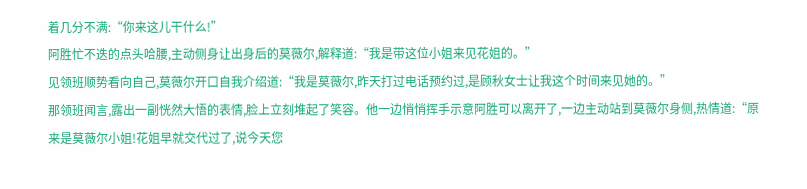着几分不满:“你来这儿干什么!”
阿胜忙不迭的点头哈腰,主动侧身让出身后的莫薇尔,解释道:“我是带这位小姐来见花姐的。”
见领班顺势看向自己,莫薇尔开口自我介绍道:“我是莫薇尔,昨天打过电话预约过,是顾秋女士让我这个时间来见她的。”
那领班闻言,露出一副恍然大悟的表情,脸上立刻堆起了笑容。他一边悄悄挥手示意阿胜可以离开了,一边主动站到莫薇尔身侧,热情道:“原来是莫薇尔小姐!花姐早就交代过了,说今天您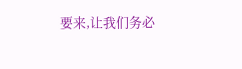要来,让我们务必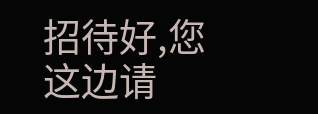招待好,您这边请